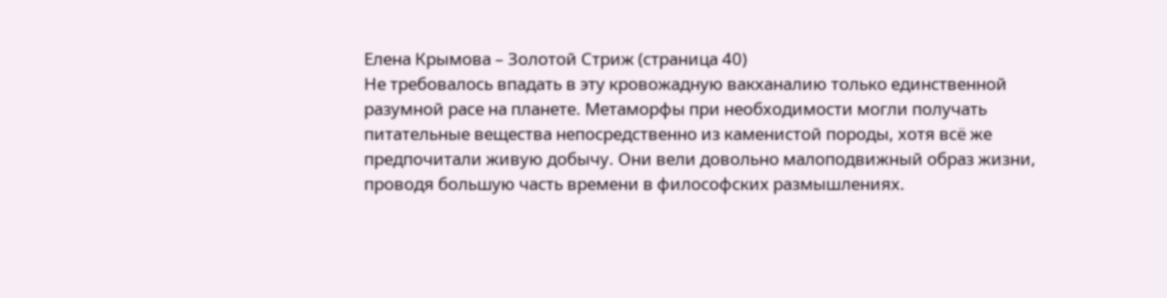Елена Крымова – Золотой Стриж (страница 40)
Не требовалось впадать в эту кровожадную вакханалию только единственной разумной расе на планете. Метаморфы при необходимости могли получать питательные вещества непосредственно из каменистой породы, хотя всё же предпочитали живую добычу. Они вели довольно малоподвижный образ жизни, проводя большую часть времени в философских размышлениях.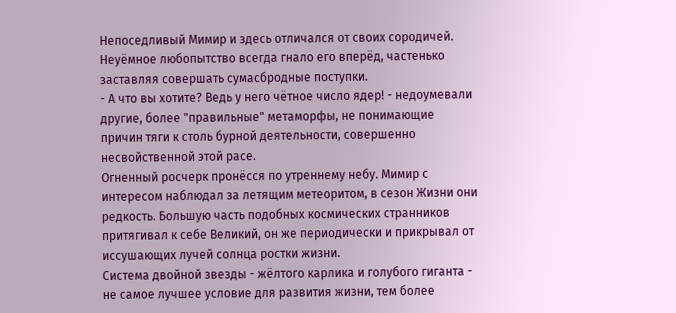Непоседливый Мимир и здесь отличался от своих сородичей. Неуёмное любопытство всегда гнало его вперёд, частенько заставляя совершать сумасбродные поступки.
- А что вы хотите? Ведь у него чётное число ядер! - недоумевали другие, более "правильные" метаморфы, не понимающие причин тяги к столь бурной деятельности, совершенно несвойственной этой расе.
Огненный росчерк пронёсся по утреннему небу. Мимир с интересом наблюдал за летящим метеоритом, в сезон Жизни они редкость. Большую часть подобных космических странников притягивал к себе Великий, он же периодически и прикрывал от иссушающих лучей солнца ростки жизни.
Система двойной звезды - жёлтого карлика и голубого гиганта - не самое лучшее условие для развития жизни, тем более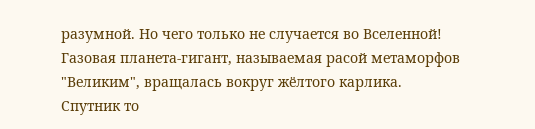разумной. Но чего только не случается во Вселенной! Газовая планета-гигант, называемая расой метаморфов "Великим", вращалась вокруг жёлтого карлика. Спутник то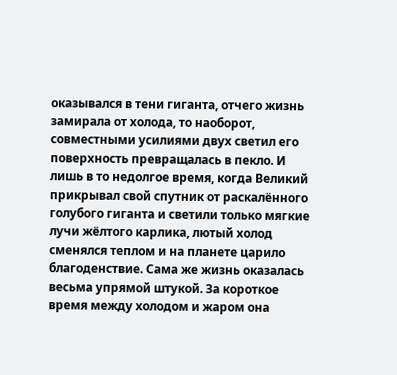оказывался в тени гиганта, отчего жизнь замирала от холода, то наоборот, совместными усилиями двух светил его поверхность превращалась в пекло. И лишь в то недолгое время, когда Великий прикрывал свой спутник от раскалённого голубого гиганта и светили только мягкие лучи жёлтого карлика, лютый холод сменялся теплом и на планете царило благоденствие. Сама же жизнь оказалась весьма упрямой штукой. За короткое время между холодом и жаром она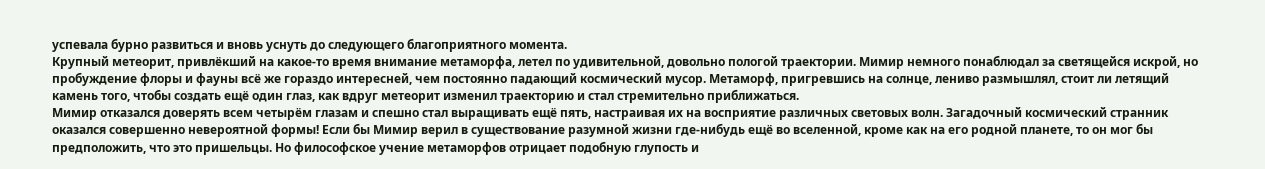успевала бурно развиться и вновь уснуть до следующего благоприятного момента.
Крупный метеорит, привлёкший на какое-то время внимание метаморфа, летел по удивительной, довольно пологой траектории. Мимир немного понаблюдал за светящейся искрой, но пробуждение флоры и фауны всё же гораздо интересней, чем постоянно падающий космический мусор. Метаморф, пригревшись на солнце, лениво размышлял, стоит ли летящий камень того, чтобы создать ещё один глаз, как вдруг метеорит изменил траекторию и стал стремительно приближаться.
Мимир отказался доверять всем четырём глазам и спешно стал выращивать ещё пять, настраивая их на восприятие различных световых волн. Загадочный космический странник оказался совершенно невероятной формы! Если бы Мимир верил в существование разумной жизни где-нибудь ещё во вселенной, кроме как на его родной планете, то он мог бы предположить, что это пришельцы. Но философское учение метаморфов отрицает подобную глупость и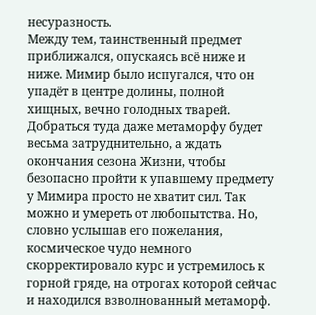несуразность.
Между тем, таинственный предмет приближался, опускаясь всё ниже и ниже. Мимир было испугался, что он упадёт в центре долины, полной хищных, вечно голодных тварей. Добраться туда даже метаморфу будет весьма затруднительно, а ждать окончания сезона Жизни, чтобы безопасно пройти к упавшему предмету у Мимира просто не хватит сил. Так можно и умереть от любопытства. Но, словно услышав его пожелания, космическое чудо немного скорректировало курс и устремилось к горной гряде, на отрогах которой сейчас и находился взволнованный метаморф.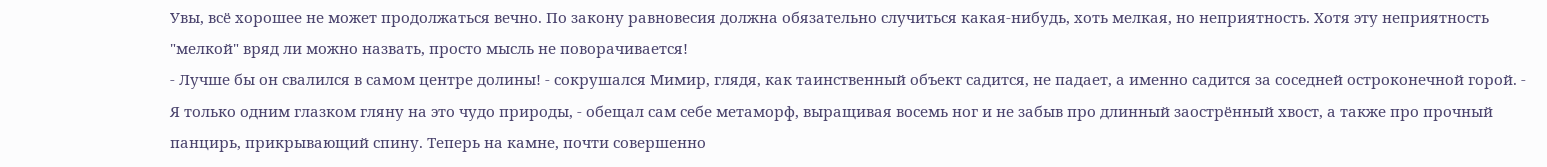Увы, всё хорошее не может продолжаться вечно. По закону равновесия должна обязательно случиться какая-нибудь, хоть мелкая, но неприятность. Хотя эту неприятность "мелкой" вряд ли можно назвать, просто мысль не поворачивается!
- Лучше бы он свалился в самом центре долины! - сокрушался Мимир, глядя, как таинственный объект садится, не падает, а именно садится за соседней остроконечной горой. - Я только одним глазком гляну на это чудо природы, - обещал сам себе метаморф, выращивая восемь ног и не забыв про длинный заострённый хвост, а также про прочный панцирь, прикрывающий спину. Теперь на камне, почти совершенно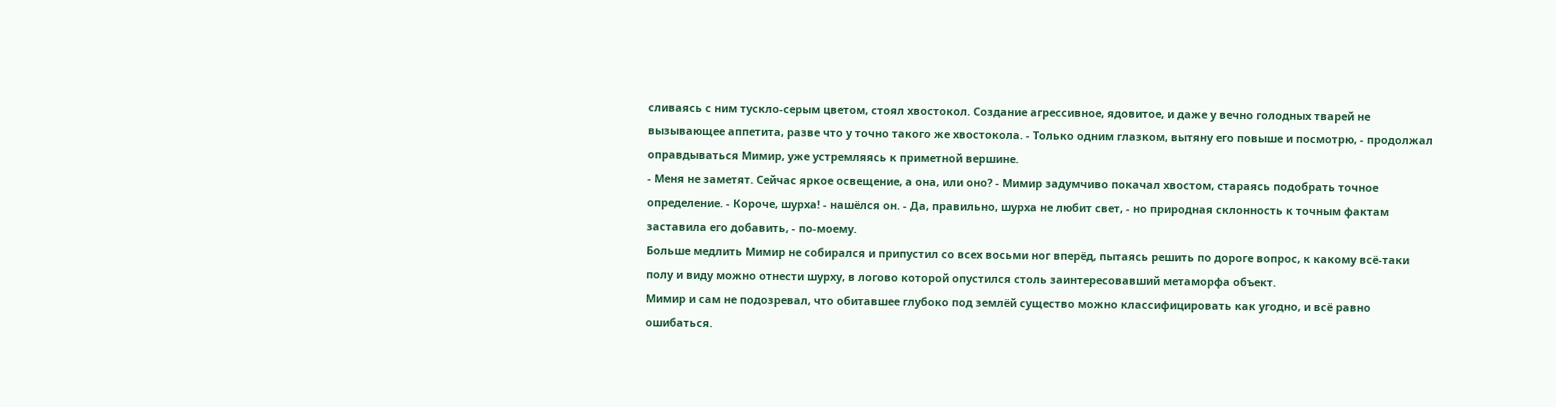сливаясь с ним тускло-серым цветом, стоял хвостокол. Создание агрессивное, ядовитое, и даже у вечно голодных тварей не вызывающее аппетита, разве что у точно такого же хвостокола. - Только одним глазком, вытяну его повыше и посмотрю, - продолжал оправдываться Мимир, уже устремляясь к приметной вершине.
- Меня не заметят. Сейчас яркое освещение, а она, или оно? - Мимир задумчиво покачал хвостом, стараясь подобрать точное определение. - Короче, шурха! - нашёлся он. - Да, правильно, шурха не любит свет, - но природная склонность к точным фактам заставила его добавить, - по-моему.
Больше медлить Мимир не собирался и припустил со всех восьми ног вперёд, пытаясь решить по дороге вопрос, к какому всё-таки полу и виду можно отнести шурху, в логово которой опустился столь заинтересовавший метаморфа объект.
Мимир и сам не подозревал, что обитавшее глубоко под землёй существо можно классифицировать как угодно, и всё равно ошибаться.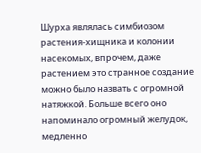Шурха являлась симбиозом растения-хищника и колонии насекомых, впрочем, даже растением это странное создание можно было назвать с огромной натяжкой. Больше всего оно напоминало огромный желудок, медленно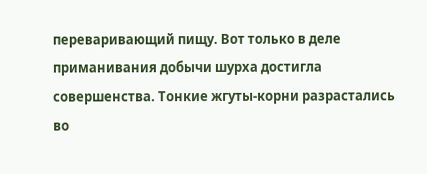переваривающий пищу. Вот только в деле приманивания добычи шурха достигла совершенства. Тонкие жгуты-корни разрастались во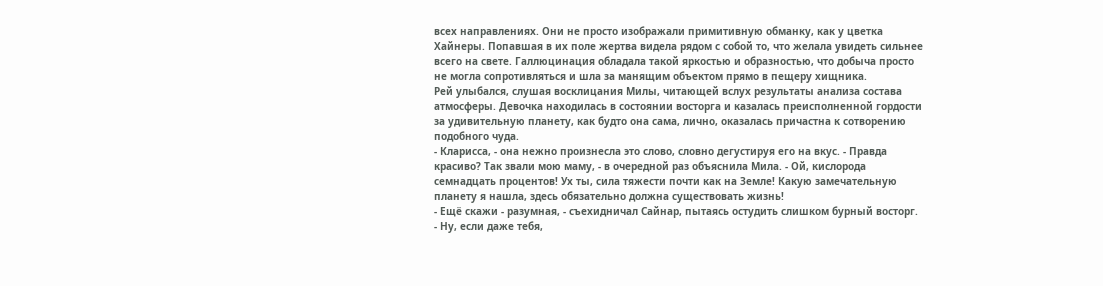всех направлениях. Они не просто изображали примитивную обманку, как у цветка Хайнеры. Попавшая в их поле жертва видела рядом с собой то, что желала увидеть сильнее всего на свете. Галлюцинация обладала такой яркостью и образностью, что добыча просто не могла сопротивляться и шла за манящим объектом прямо в пещеру хищника.
Рей улыбался, слушая восклицания Милы, читающей вслух результаты анализа состава атмосферы. Девочка находилась в состоянии восторга и казалась преисполненной гордости за удивительную планету, как будто она сама, лично, оказалась причастна к сотворению подобного чуда.
- Кларисса, - она нежно произнесла это слово, словно дегустируя его на вкус. - Правда красиво? Так звали мою маму, - в очередной раз объяснила Мила. - Ой, кислорода семнадцать процентов! Ух ты, сила тяжести почти как на Земле! Какую замечательную планету я нашла, здесь обязательно должна существовать жизнь!
- Ещё скажи - разумная, - съехидничал Сайнар, пытаясь остудить слишком бурный восторг.
- Ну, если даже тебя,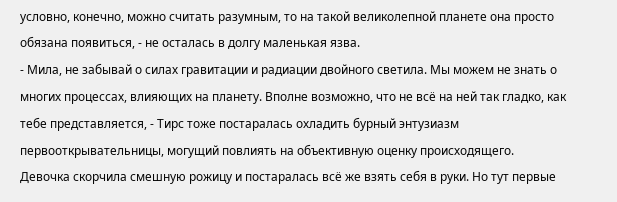условно, конечно, можно считать разумным, то на такой великолепной планете она просто обязана появиться, - не осталась в долгу маленькая язва.
- Мила, не забывай о силах гравитации и радиации двойного светила. Мы можем не знать о многих процессах, влияющих на планету. Вполне возможно, что не всё на ней так гладко, как тебе представляется, - Тирс тоже постаралась охладить бурный энтузиазм первооткрывательницы, могущий повлиять на объективную оценку происходящего.
Девочка скорчила смешную рожицу и постаралась всё же взять себя в руки. Но тут первые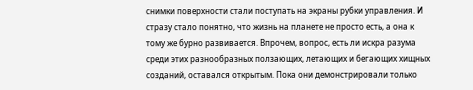снимки поверхности стали поступать на экраны рубки управления. И стразу стало понятно, что жизнь на планете не просто есть, а она к тому же бурно развивается. Впрочем, вопрос, есть ли искра разума среди этих разнообразных ползающих, летающих и бегающих хищных созданий, оставался открытым. Пока они демонстрировали только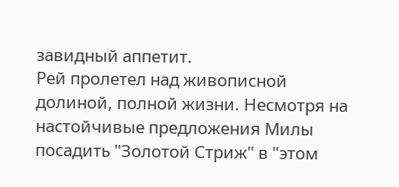завидный аппетит.
Рей пролетел над живописной долиной, полной жизни. Несмотря на настойчивые предложения Милы посадить "Золотой Стриж" в "этом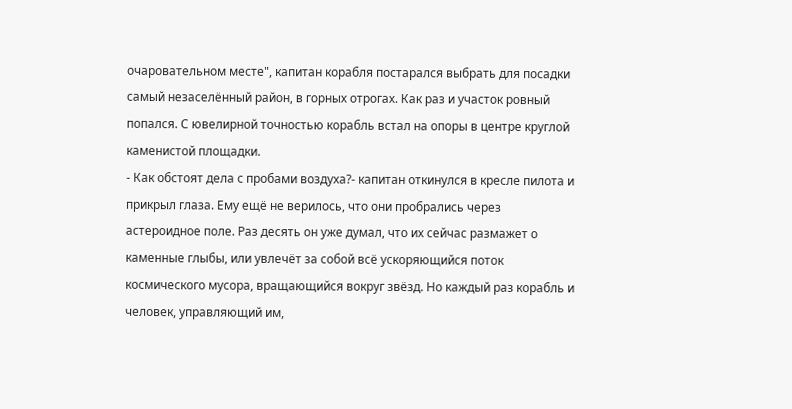очаровательном месте", капитан корабля постарался выбрать для посадки самый незаселённый район, в горных отрогах. Как раз и участок ровный попался. С ювелирной точностью корабль встал на опоры в центре круглой каменистой площадки.
- Как обстоят дела с пробами воздуха?- капитан откинулся в кресле пилота и прикрыл глаза. Ему ещё не верилось, что они пробрались через астероидное поле. Раз десять он уже думал, что их сейчас размажет о каменные глыбы, или увлечёт за собой всё ускоряющийся поток космического мусора, вращающийся вокруг звёзд. Но каждый раз корабль и человек, управляющий им,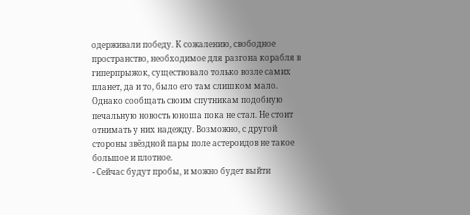одерживали победу. К сожалению, свободное пространство, необходимое для разгона корабля в гиперпрыжок, существовало только возле самих планет, да и то, было его там слишком мало. Однако сообщать своим спутникам подобную печальную новость юноша пока не стал. Не стоит отнимать у них надежду. Возможно, с другой стороны звёздной пары поле астероидов не такое большое и плотное.
- Сейчас будут пробы, и можно будет выйти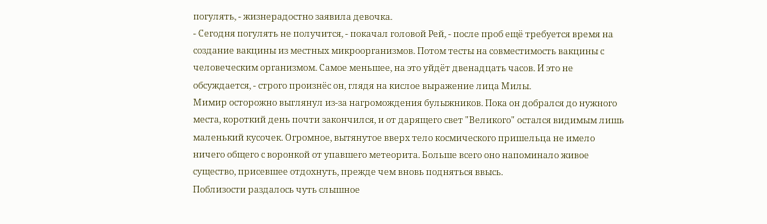погулять, - жизнерадостно заявила девочка.
- Сегодня погулять не получится, - покачал головой Рей, - после проб ещё требуется время на создание вакцины из местных микроорганизмов. Потом тесты на совместимость вакцины с человеческим организмом. Самое меньшее, на это уйдёт двенадцать часов. И это не обсуждается, - строго произнёс он, глядя на кислое выражение лица Милы.
Мимир осторожно выглянул из-за нагромождения булыжников. Пока он добрался до нужного места, короткий день почти закончился, и от дарящего свет "Великого" остался видимым лишь маленький кусочек. Огромное, вытянутое вверх тело космического пришельца не имело ничего общего с воронкой от упавшего метеорита. Больше всего оно напоминало живое существо, присевшее отдохнуть, прежде чем вновь подняться ввысь.
Поблизости раздалось чуть слышное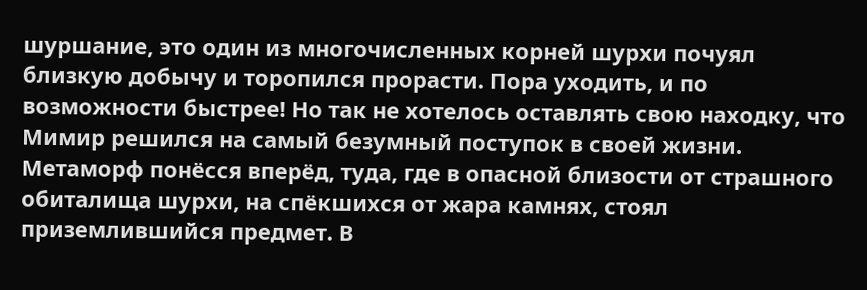шуршание, это один из многочисленных корней шурхи почуял близкую добычу и торопился прорасти. Пора уходить, и по возможности быстрее! Но так не хотелось оставлять свою находку, что Мимир решился на самый безумный поступок в своей жизни. Метаморф понёсся вперёд, туда, где в опасной близости от страшного обиталища шурхи, на спёкшихся от жара камнях, стоял приземлившийся предмет. В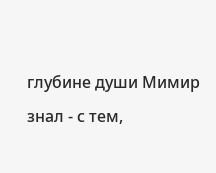глубине души Мимир знал - с тем,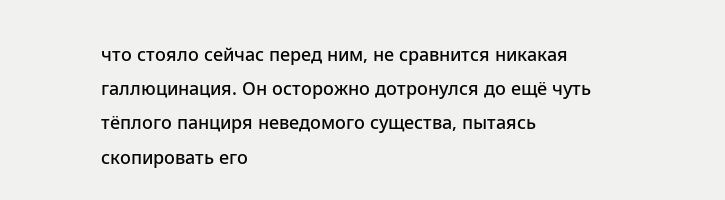что стояло сейчас перед ним, не сравнится никакая галлюцинация. Он осторожно дотронулся до ещё чуть тёплого панциря неведомого существа, пытаясь скопировать его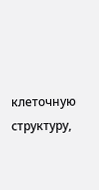клеточную структуру,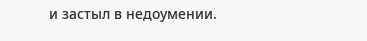и застыл в недоумении.